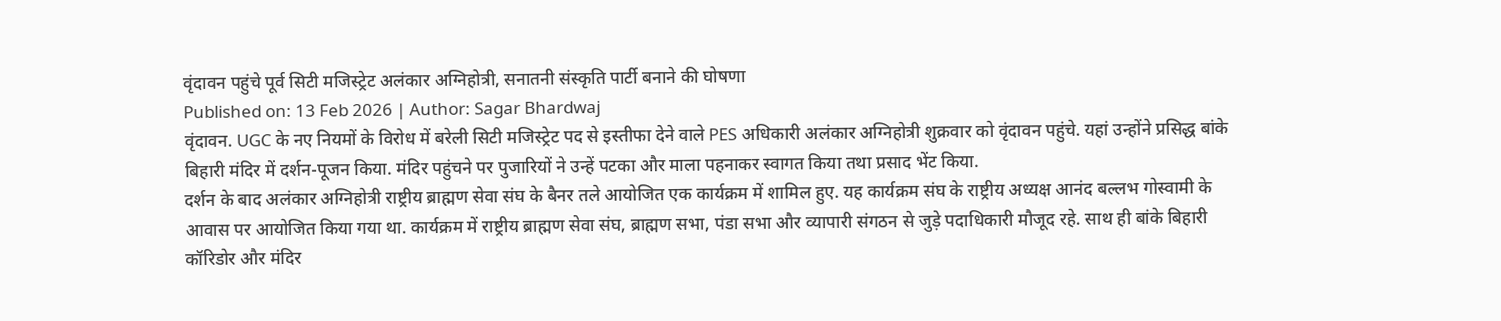वृंदावन पहुंचे पूर्व सिटी मजिस्ट्रेट अलंकार अग्निहोत्री, सनातनी संस्कृति पार्टी बनाने की घोषणा
Published on: 13 Feb 2026 | Author: Sagar Bhardwaj
वृंदावन. UGC के नए नियमों के विरोध में बरेली सिटी मजिस्ट्रेट पद से इस्तीफा देने वाले PES अधिकारी अलंकार अग्निहोत्री शुक्रवार को वृंदावन पहुंचे. यहां उन्होंने प्रसिद्ध बांके बिहारी मंदिर में दर्शन-पूजन किया. मंदिर पहुंचने पर पुजारियों ने उन्हें पटका और माला पहनाकर स्वागत किया तथा प्रसाद भेंट किया.
दर्शन के बाद अलंकार अग्निहोत्री राष्ट्रीय ब्राह्मण सेवा संघ के बैनर तले आयोजित एक कार्यक्रम में शामिल हुए. यह कार्यक्रम संघ के राष्ट्रीय अध्यक्ष आनंद बल्लभ गोस्वामी के आवास पर आयोजित किया गया था. कार्यक्रम में राष्ट्रीय ब्राह्मण सेवा संघ, ब्राह्मण सभा, पंडा सभा और व्यापारी संगठन से जुड़े पदाधिकारी मौजूद रहे. साथ ही बांके बिहारी कॉरिडोर और मंदिर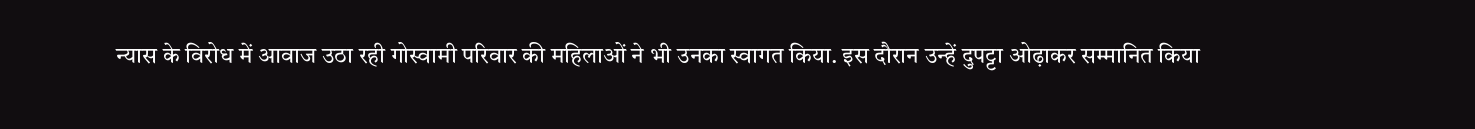न्यास के विरोध में आवाज उठा रही गोस्वामी परिवार की महिलाओं ने भी उनका स्वागत किया. इस दौरान उन्हें दुपट्टा ओढ़ाकर सम्मानित किया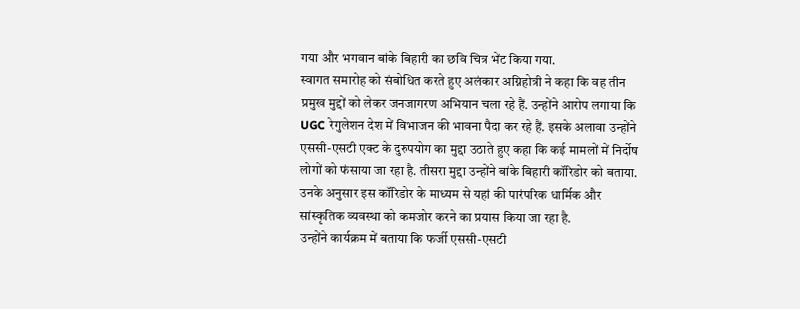गया और भगवान बांके बिहारी का छवि चित्र भेंट किया गया.
स्वागत समारोह को संबोधित करते हुए अलंकार अग्निहोत्री ने कहा कि वह तीन प्रमुख मुद्दों को लेकर जनजागरण अभियान चला रहे हैं. उन्होंने आरोप लगाया कि UGC रेगुलेशन देश में विभाजन की भावना पैदा कर रहे हैं. इसके अलावा उन्होंने एससी-एसटी एक्ट के दुरुपयोग का मुद्दा उठाते हुए कहा कि कई मामलों में निर्दोष लोगों को फंसाया जा रहा है. तीसरा मुद्दा उन्होंने बांके बिहारी कॉरिडोर को बताया. उनके अनुसार इस कॉरिडोर के माध्यम से यहां की पारंपरिक धार्मिक और सांस्कृतिक व्यवस्था को कमजोर करने का प्रयास किया जा रहा है.
उन्होंने कार्यक्रम में बताया कि फर्जी एससी-एसटी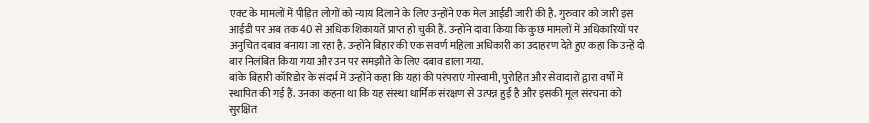एक्ट के मामलों में पीड़ित लोगों को न्याय दिलाने के लिए उन्होंने एक मेल आईडी जारी की है. गुरुवार को जारी इस आईडी पर अब तक 40 से अधिक शिकायतें प्राप्त हो चुकी हैं. उन्होंने दावा किया कि कुछ मामलों में अधिकारियों पर अनुचित दबाव बनाया जा रहा है. उन्होंने बिहार की एक सवर्ण महिला अधिकारी का उदाहरण देते हुए कहा कि उन्हें दो बार निलंबित किया गया और उन पर समझौते के लिए दबाव डाला गया.
बांके बिहारी कॉरिडोर के संदर्भ में उन्होंने कहा कि यहां की परंपराएं गोस्वामी, पुरोहित और सेवादारों द्वारा वर्षों में स्थापित की गई हैं. उनका कहना था कि यह संस्था धार्मिक संरक्षण से उत्पन्न हुई है और इसकी मूल संरचना को सुरक्षित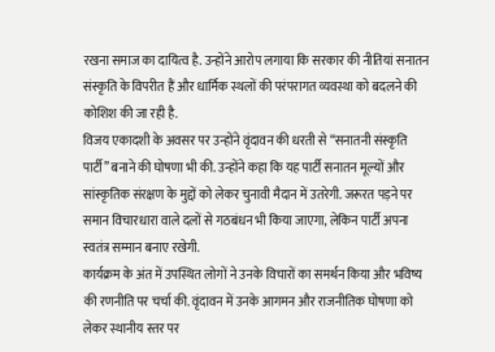रखना समाज का दायित्व है. उन्होंने आरोप लगाया कि सरकार की नीतियां सनातन संस्कृति के विपरीत हैं और धार्मिक स्थलों की परंपरागत व्यवस्था को बदलने की कोशिश की जा रही है.
विजय एकादशी के अवसर पर उन्होंने वृंदावन की धरती से “सनातनी संस्कृति पार्टी” बनाने की घोषणा भी की. उन्होंने कहा कि यह पार्टी सनातन मूल्यों और सांस्कृतिक संरक्षण के मुद्दों को लेकर चुनावी मैदान में उतरेगी. जरूरत पड़ने पर समान विचारधारा वाले दलों से गठबंधन भी किया जाएगा, लेकिन पार्टी अपना स्वतंत्र सम्मान बनाए रखेगी.
कार्यक्रम के अंत में उपस्थित लोगों ने उनके विचारों का समर्थन किया और भविष्य की रणनीति पर चर्चा की. वृंदावन में उनके आगमन और राजनीतिक घोषणा को लेकर स्थानीय स्तर पर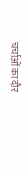चर्चाओं का दौर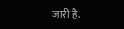जारी है.